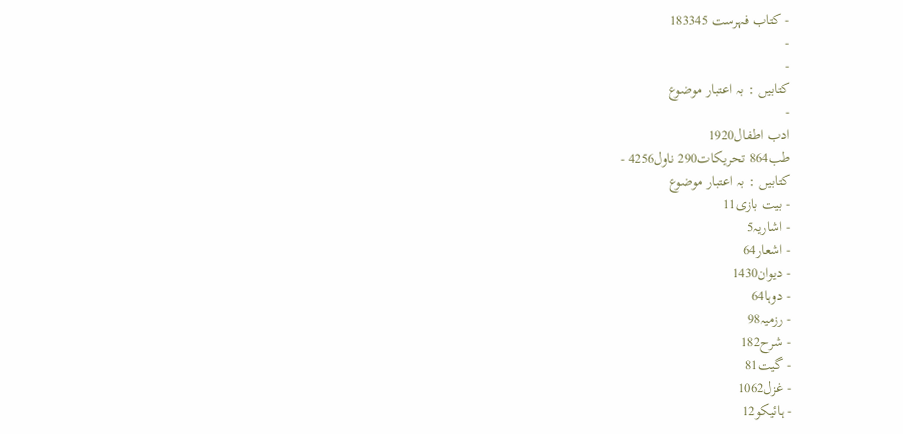- کتاب فہرست 183345
-
-
کتابیں : بہ اعتبار موضوع
-
ادب اطفال1920
طب864 تحریکات290 ناول4256 -
کتابیں : بہ اعتبار موضوع
- بیت بازی11
- اشاریہ5
- اشعار64
- دیوان1430
- دوہا64
- رزمیہ98
- شرح182
- گیت81
- غزل1062
- ہائیکو12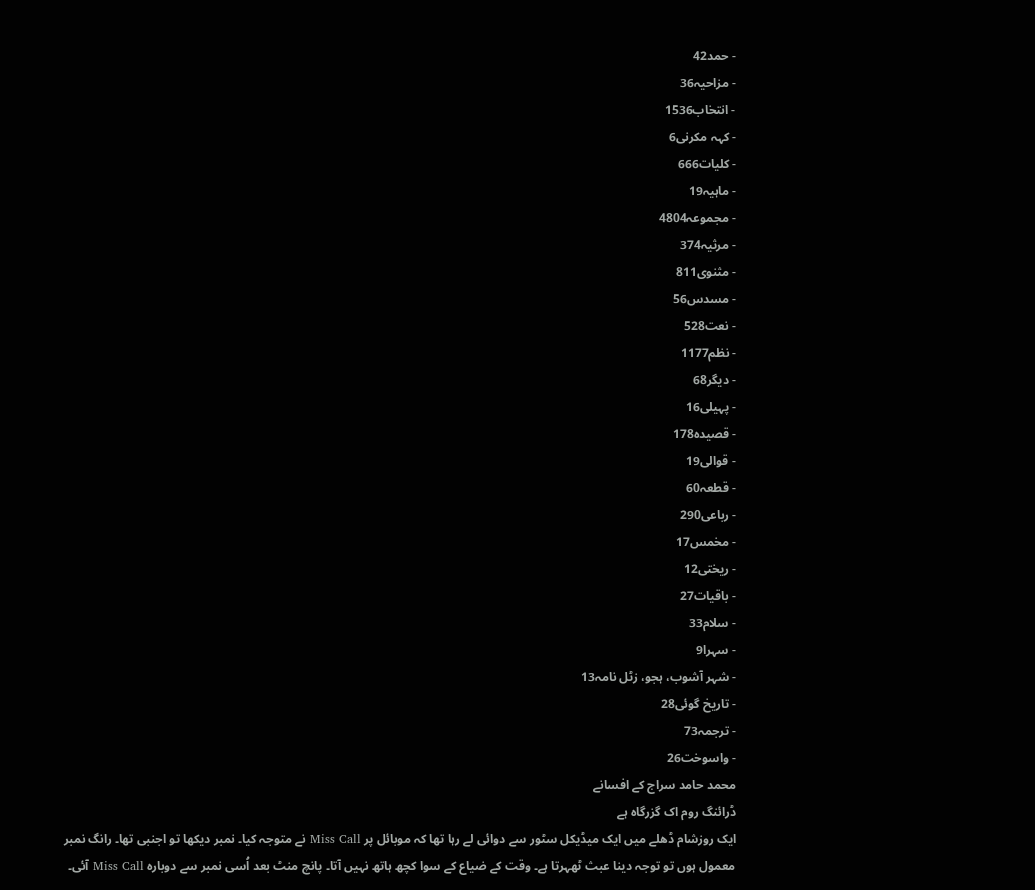- حمد42
- مزاحیہ36
- انتخاب1536
- کہہ مکرنی6
- کلیات666
- ماہیہ19
- مجموعہ4804
- مرثیہ374
- مثنوی811
- مسدس56
- نعت528
- نظم1177
- دیگر68
- پہیلی16
- قصیدہ178
- قوالی19
- قطعہ60
- رباعی290
- مخمس17
- ریختی12
- باقیات27
- سلام33
- سہرا9
- شہر آشوب، ہجو، زٹل نامہ13
- تاریخ گوئی28
- ترجمہ73
- واسوخت26
محمد حامد سراج کے افسانے
ڈرائنگ روم اک گزرگاہ ہے
ایک روزشام ڈھلے میں ایک میڈیکل سٹور سے دوائی لے رہا تھا کہ موبائل پر Miss Call نے متوجہ کیا۔ نمبر دیکھا تو اجنبی تھا۔ رانگ نمبر معمول ہوں تو توجہ دینا عبث ٹھہرتا ہے۔ وقت کے ضیاع کے سوا کچھ ہاتھ نہیں آتا۔ پانچ منٹ بعد اُسی نمبر سے دوبارہ Miss Call آئی۔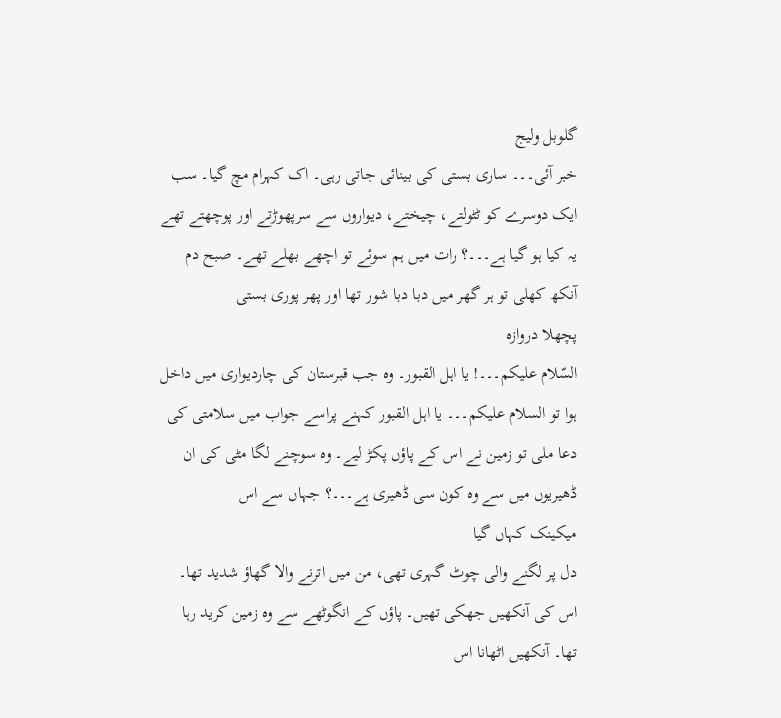گلوبل ولیج
خبر آئی۔۔۔ ساری بستی کی بینائی جاتی رہی۔ اک کہرام مچ گیا۔ سب ایک دوسرے کو ٹٹولتے، چیختے، دیواروں سے سرپھوڑتے اور پوچھتے تھے یہ کیا ہو گیا ہے۔۔۔؟ رات میں ہم سوئے تو اچھے بھلے تھے۔ صبح دم آنکھ کھلی تو ہر گھر میں دبا دبا شور تھا اور پھر پوری بستی
پچھلا دروازہ
السّلام علیکم۔۔۔! یا اہل القبور۔ وہ جب قبرستان کی چاردیواری میں داخل ہوا تو السلام علیکم۔۔۔ یا اہل القبور کہنے پراسے جواب میں سلامتی کی دعا ملی تو زمین نے اس کے پاؤں پکڑ لیے۔ وہ سوچنے لگا مٹی کی ان ڈھیریوں میں سے وہ کون سی ڈھیری ہے۔۔۔؟ جہاں سے اس
میکینک کہاں گیا
دل پر لگنے والی چوٹ گہری تھی، من میں اترنے والا گھاؤ شدید تھا۔ اس کی آنکھیں جھکی تھیں۔ پاؤں کے انگوٹھے سے وہ زمین کرید رہا تھا۔ آنکھیں اٹھانا اس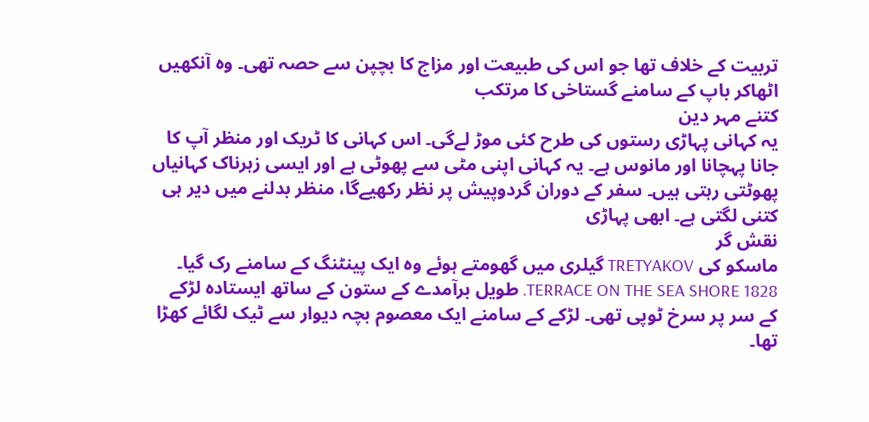تربیت کے خلاف تھا جو اس کی طبیعت اور مزاج کا بچپن سے حصہ تھی۔ وہ آنکھیں اٹھاکر باپ کے سامنے گستاخی کا مرتکب
کتنے مہر دین
یہ کہانی پہاڑی رستوں کی طرح کئی موڑ لےگی۔ اس کہانی کا ٹریک اور منظر آپ کا جانا پہچانا اور مانوس ہے۔ یہ کہانی اپنی مٹی سے پھوٹی ہے اور ایسی زہرناک کہانیاں پھوٹتی رہتی ہیں۔ سفر کے دوران گردوپیش پر نظر رکھیےگا، منظر بدلنے میں دیر ہی کتنی لگتی ہے۔ ابھی پہاڑی
نقش گر
ماسکو کی TRETYAKOV گیلری میں گھومتے ہوئے وہ ایک پینٹنگ کے سامنے رک گیا۔ TERRACE ON THE SEA SHORE 1828. طویل برآمدے کے ستون کے ساتھ ایستادہ لڑکے کے سر پر سرخ ٹوپی تھی۔ لڑکے کے سامنے ایک معصوم بچہ دیوار سے ٹیک لگائے کھڑا تھا۔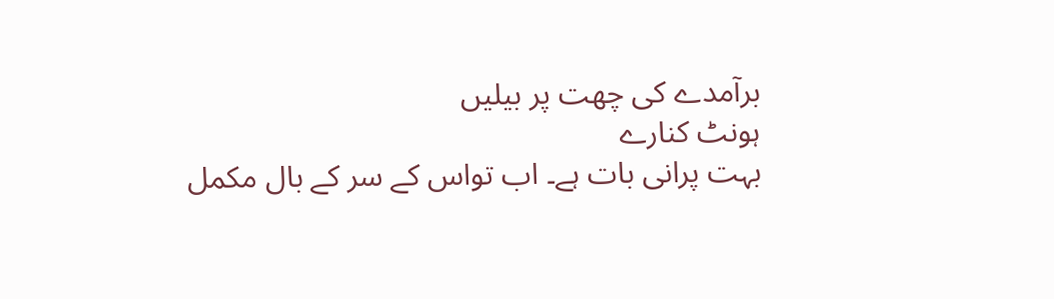برآمدے کی چھت پر بیلیں
ہونٹ کنارے
بہت پرانی بات ہے۔ اب تواس کے سر کے بال مکمل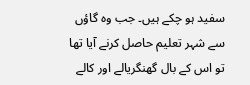سفید ہو چکے ہیں۔ جب وہ گاؤں سے شہر تعلیم حاصل کرنے آیا تھا تو اس کے بال گھنگریالے اور کالے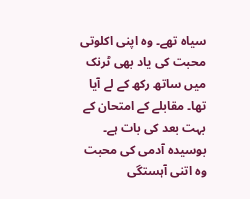سیاہ تھے۔ وہ اپنی اکلوتی محبت کی یاد بھی ٹرنک میں ساتھ رکھ کے لے آیا تھا۔ مقابلے کے امتحان کے بہت بعد کی بات ہے۔
بوسیدہ آدمی کی محبت
وہ اتنی آہستگی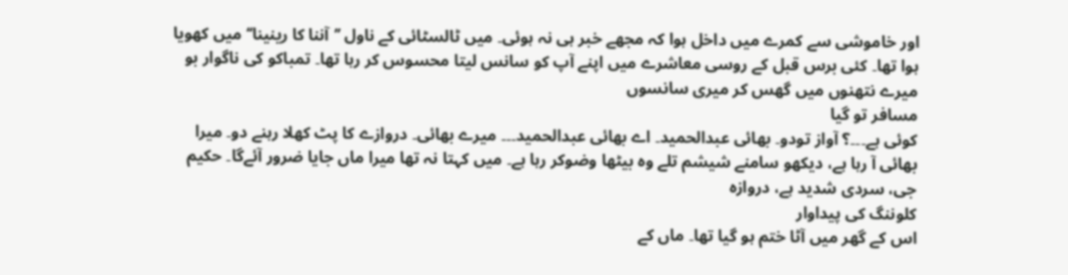اور خاموشی سے کمرے میں داخل ہوا کہ مجھے خبر ہی نہ ہوئی۔ میں ٹالسٹائی کے ناول ’’آننا کا رینینا‘‘ میں کھویا ہوا تھا۔ کئی برس قبل کے روسی معاشرے میں اپنے آپ کو سانس لیتا محسوس کر رہا تھا۔ تمباکو کی ناگوار بو میرے نتھنوں میں گھس کر میری سانسوں
مسافر تو گیا
کوئی ہے۔۔۔؟ آواز تودو۔ بھائی عبدالحمید۔ اے بھائی عبدالحمید۔۔۔ میرے بھائی۔ دروازے کا پٹ کھلا رہنے دو۔ میرا بھائی آ رہا ہے، دیکھو سامنے شیشم تلے وہ بیٹھا وضوکر رہا ہے۔ میں کہتا نہ تھا میرا ماں جایا ضرور آئےگا۔ حکیم جی، سردی شدید ہے، دروازہ
کلوننگ کی پیداوار
اس کے گھر میں آٹا ختم ہو گیا تھا۔ ماں کے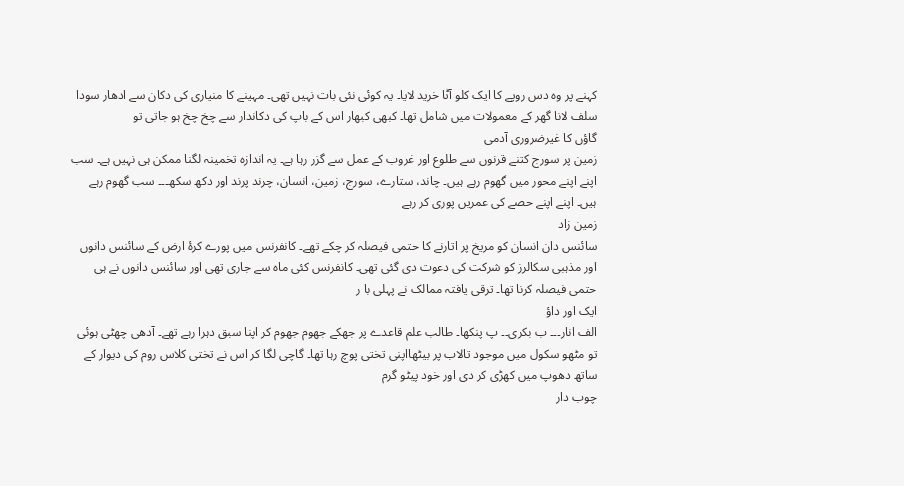کہنے پر وہ دس روپے کا ایک کلو آٹا خرید لایا۔ یہ کوئی نئی بات نہیں تھی۔ مہینے کا منیاری کی دکان سے ادھار سودا سلف لانا گھر کے معمولات میں شامل تھا۔ کبھی کبھار اس کے باپ کی دکاندار سے چخ چخ ہو جاتی تو
گاؤں کا غیرضروری آدمی
زمین پر سورج کتنے قرنوں سے طلوع اور غروب کے عمل سے گزر رہا ہے۔ یہ اندازہ تخمینہ لگنا ممکن ہی نہیں ہے۔ سب اپنے اپنے محور میں گھوم رہے ہیں۔ چاند، ستارے، سورج، زمین، انسان، چرند پرند اور دکھ سکھ۔۔۔ سب گھوم رہے ہیں۔ اپنے اپنے حصے کی عمریں پوری کر رہے
زمین زاد
سائنس دان انسان کو مریخ پر اتارنے کا حتمی فیصلہ کر چکے تھے۔ کانفرنس میں پورے کرۂ ارض کے سائنس دانوں اور مذہبی سکالرز کو شرکت کی دعوت دی گئی تھی۔ کانفرنس کئی ماہ سے جاری تھی اور سائنس دانوں نے ہی حتمی فیصلہ کرنا تھا۔ ترقی یافتہ ممالک نے پہلی با ر
ایک اور داؤ
الف انار۔۔۔ ب بکری۔۔ پ پنکھا۔ طالب علم قاعدے پر جھکے جھوم جھوم کر اپنا سبق دہرا رہے تھے۔ آدھی چھٹی ہوئی تو مٹھو سکول میں موجود تالاب پر بیٹھااپنی تختی پوچ رہا تھا۔ گاچی لگا کر اس نے تختی کلاس روم کی دیوار کے ساتھ دھوپ میں کھڑی کر دی اور خود پیٹو گرم
چوب دار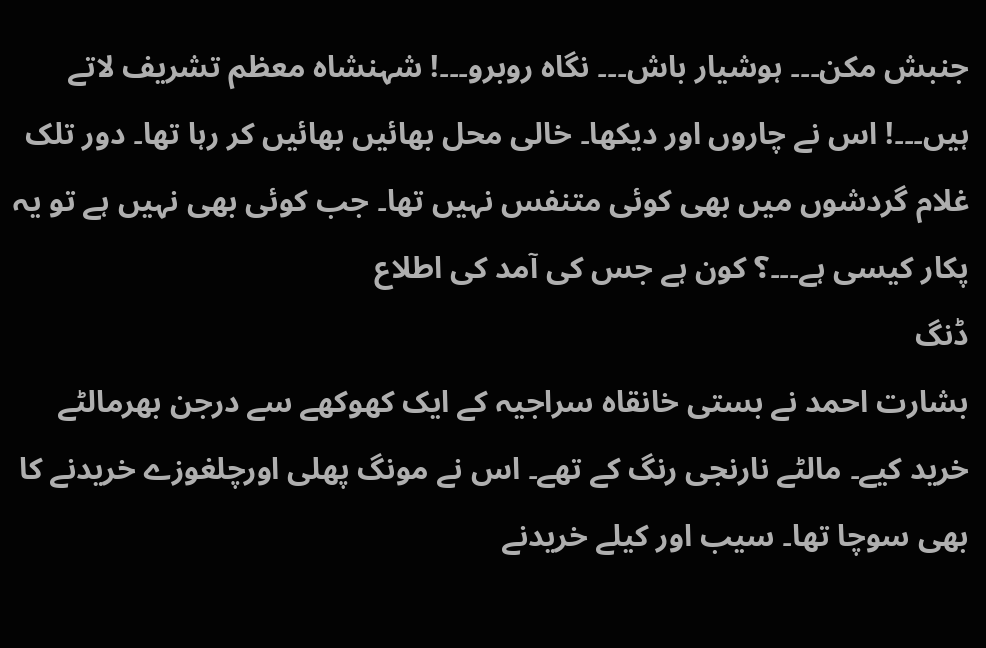جنبش مکن۔۔۔ ہوشیار باش۔۔۔ نگاہ روبرو۔۔۔! شہنشاہ معظم تشریف لاتے ہیں۔۔۔! اس نے چاروں اور دیکھا۔ خالی محل بھائیں بھائیں کر رہا تھا۔ دور تلک غلام گردشوں میں بھی کوئی متنفس نہیں تھا۔ جب کوئی بھی نہیں ہے تو یہ پکار کیسی ہے۔۔۔؟ کون ہے جس کی آمد کی اطلاع
ڈنگ
بشارت احمد نے بستی خانقاہ سراجیہ کے ایک کھوکھے سے درجن بھرمالٹے خرید کیے۔ مالٹے نارنجی رنگ کے تھے۔ اس نے مونگ پھلی اورچلغوزے خریدنے کا بھی سوچا تھا۔ سیب اور کیلے خریدنے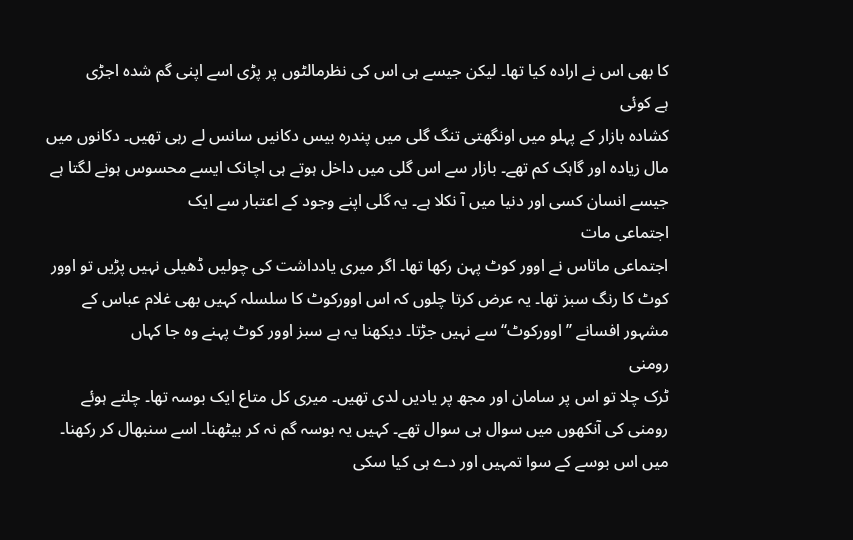کا بھی اس نے ارادہ کیا تھا۔ لیکن جیسے ہی اس کی نظرمالٹوں پر پڑی اسے اپنی گم شدہ اجڑی
ہے کوئی
کشادہ بازار کے پہلو میں اونگھتی تنگ گلی میں پندرہ بیس دکانیں سانس لے رہی تھیں۔ دکانوں میں مال زیادہ اور گاہک کم تھے۔ بازار سے اس گلی میں داخل ہوتے ہی اچانک ایسے محسوس ہونے لگتا ہے جیسے انسان کسی اور دنیا میں آ نکلا ہے۔ یہ گلی اپنے وجود کے اعتبار سے ایک
اجتماعی مات
اجتماعی ماتاس نے اوور کوٹ پہن رکھا تھا۔ اگر میری یادداشت کی چولیں ڈھیلی نہیں پڑیں تو اوور کوٹ کا رنگ سبز تھا۔ یہ عرض کرتا چلوں کہ اس اوورکوٹ کا سلسلہ کہیں بھی غلام عباس کے مشہور افسانے ’’اوورکوٹ‘‘ سے نہیں جڑتا۔ دیکھنا یہ ہے سبز اوور کوٹ پہنے وہ جا کہاں
رومنی
ٹرک چلا تو اس پر سامان اور مجھ پر یادیں لدی تھیں۔ میری کل متاع ایک بوسہ تھا۔ چلتے ہوئے رومنی کی آنکھوں میں سوال ہی سوال تھے۔ کہیں یہ بوسہ گم نہ کر بیٹھنا۔ اسے سنبھال کر رکھنا۔ میں اس بوسے کے سوا تمہیں اور دے ہی کیا سکی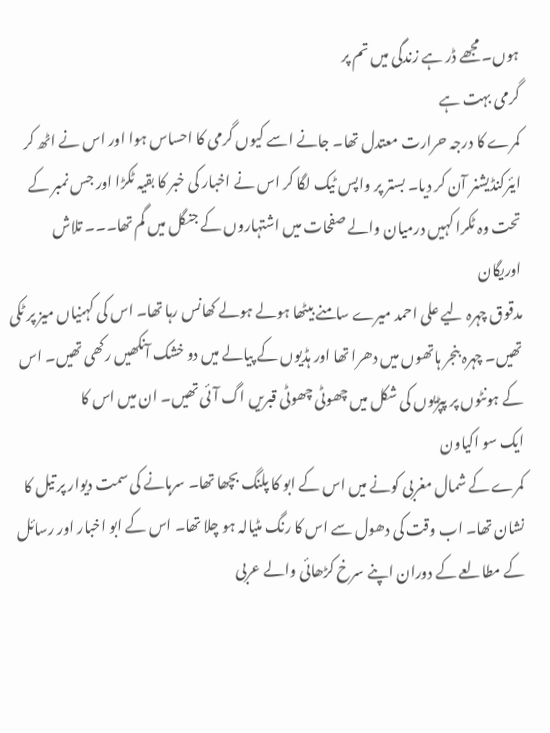ہوں۔ مجھے ڈر ہے زندگی میں تم پر
گرمی بہت ہے
کمرے کا درجہ حرارت معتدل تھا۔ جانے اسے کیوں گرمی کا احساس ہوا اور اس نے اٹھ کر ایئرکنڈیشنر آن کر دیا۔ بستر پر واپس ٹیک لگا کر اس نے اخبار کی خبر کا بقیہ ٹکڑا اور جس نمبر کے تحت وہ ٹکرا کہیں درمیان والے صفحات میں اشتہاروں کے جنگل میں گم تھا۔۔۔ تلاش
اوریگان
مدقوق چہرہ لیے علی احمد میرے سامنے بیٹھا ہولے ہولے کھانس رہا تھا۔ اس کی کہنیاں میز پر ٹکی تھیں۔ چہرہ بنجر ہاتھوں میں دھرا تھا اور ہڈیوں کے پیالے میں دو خشک آنکھیں رکھی تھیں۔ اس کے ہونٹوں پر پپڑیوں کی شکل میں چھوٹی چھوٹی قبریں اگ آئی تھیں۔ ان میں اس کا
ایک سو اکیاون
کمرے کے شمال مغربی کونے میں اس کے ابو کا پلنگ بچھا تھا۔ سرہانے کی سمت دیوار پر تیل کا نشان تھا۔ اب وقت کی دھول سے اس کا رنگ مٹیالہ ہو چلا تھا۔ اس کے ابو اخبار اور رسائل کے مطالعے کے دوران اپنے سرخ کڑھائی والے عربی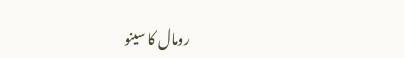رومال کا سینو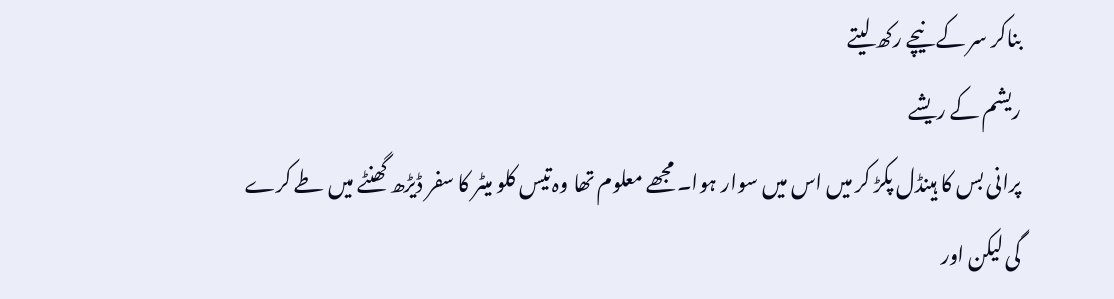بناکر سر کے نیچے رکھ لیتے
ریشم کے ریشے
پرانی بس کا ہینڈل پکڑ کر میں اس میں سوار ہوا۔ مجھے معلوم تھا وہ تیس کلو میٹر کا سفر ڈیڑھ گھنٹے میں طے کرے گی لیکن اور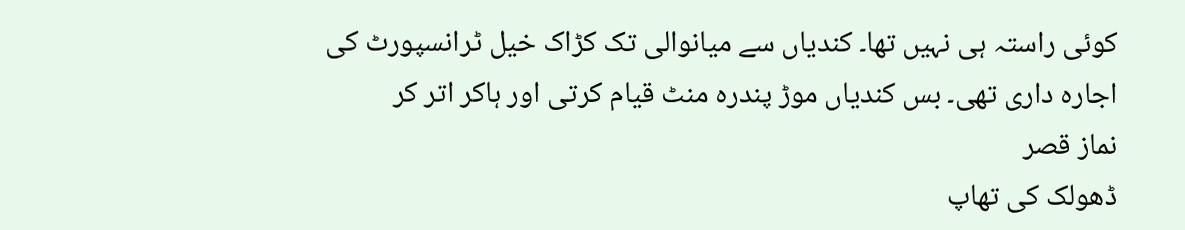کوئی راستہ ہی نہیں تھا۔ کندیاں سے میانوالی تک کڑاک خیل ٹرانسپورٹ کی اجارہ داری تھی۔ بس کندیاں موڑ پندرہ منٹ قیام کرتی اور ہاکر اتر کر
نماز قصر
ڈھولک کی تھاپ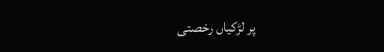پر لڑکیاں رخصتی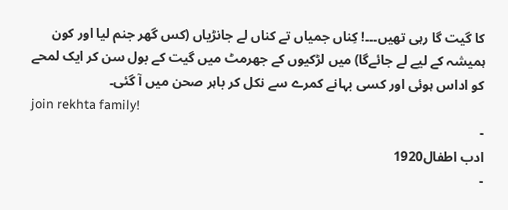کا گیت گا رہی تھیں۔۔۔! کِناں جمیاں تے کناں لے جانڑیاں (کس گھر جنم لیا اور کون ہمیشہ کے لیے لے جائےگا) میں لڑکیوں کے جھرمٹ میں گیت کے بول سن کر ایک لمحے کو اداس ہوئی اور کسی بہانے کمرے سے نکل کر باہر صحن میں آ گئی۔
join rekhta family!
-
ادب اطفال1920
-